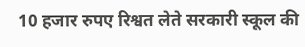10 हजार रुपए रिश्वत लेते सरकारी स्कूल की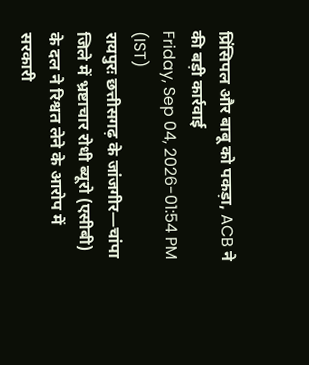प्रिंसिपल और बाबू को पकड़ा, ACB ने की बड़ी कार्रवाई
Friday, Sep 04, 2026-01:54 PM (IST)
रायपुरः छत्तीसगढ़ के जांजगीर—चांपा जिले में भ्रष्टाचार रोधी ब्यूरो (एसीबी) के दल ने रिश्वत लेने के आरोप में सरकारी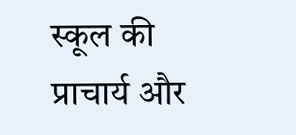स्कूल की प्राचार्य और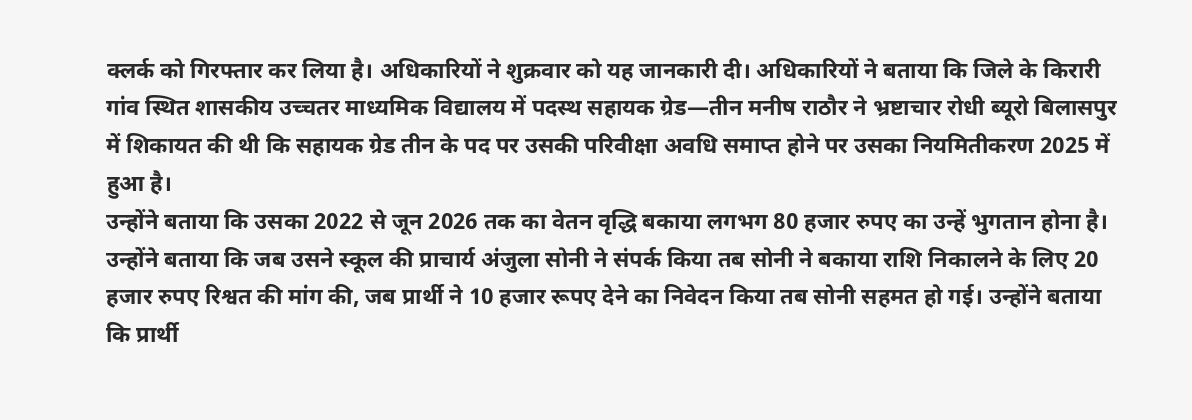क्लर्क को गिरफ्तार कर लिया है। अधिकारियों ने शुक्रवार को यह जानकारी दी। अधिकारियों ने बताया कि जिले के किरारी गांव स्थित शासकीय उच्चतर माध्यमिक विद्यालय में पदस्थ सहायक ग्रेड—तीन मनीष राठौर ने भ्रष्टाचार रोधी ब्यूरो बिलासपुर में शिकायत की थी कि सहायक ग्रेड तीन के पद पर उसकी परिवीक्षा अवधि समाप्त होने पर उसका नियमितीकरण 2025 में हुआ है।
उन्होंने बताया कि उसका 2022 से जून 2026 तक का वेतन वृद्धि बकाया लगभग 80 हजार रुपए का उन्हें भुगतान होना है। उन्होंने बताया कि जब उसने स्कूल की प्राचार्य अंजुला सोनी ने संपर्क किया तब सोनी ने बकाया राशि निकालने के लिए 20 हजार रुपए रिश्वत की मांग की, जब प्रार्थी ने 10 हजार रूपए देने का निवेदन किया तब सोनी सहमत हो गई। उन्होंने बताया कि प्रार्थी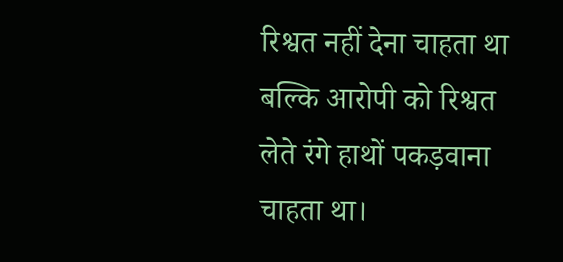रिश्वत नहीं देना चाहता था बल्कि आरोपी को रिश्वत लेते रंगे हाथों पकड़वाना चाहता था।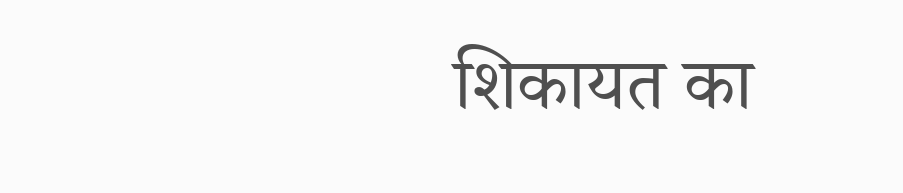शिकायत का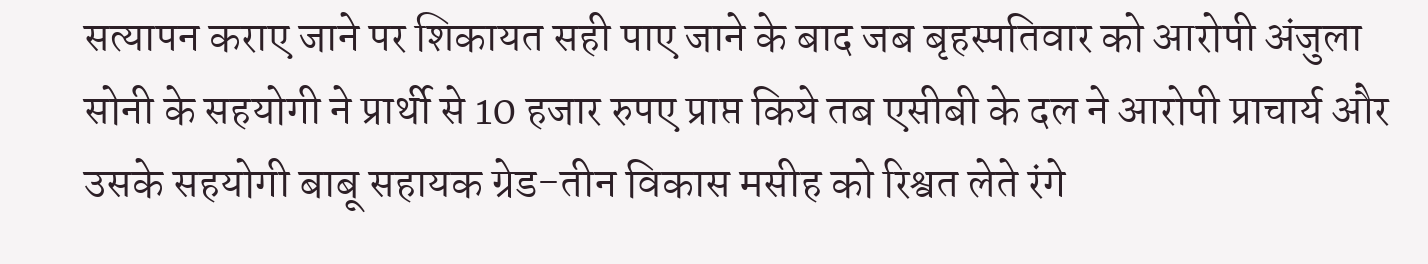सत्यापन कराए जाने पर शिकायत सही पाए जाने के बाद जब बृहस्पतिवार को आरोपी अंजुला सोनी के सहयोगी ने प्रार्थी से 10 हजार रुपए प्राप्त किये तब एसीबी के दल ने आरोपी प्राचार्य और उसके सहयोगी बाबू सहायक ग्रेड-तीन विकास मसीह को रिश्वत लेते रंगे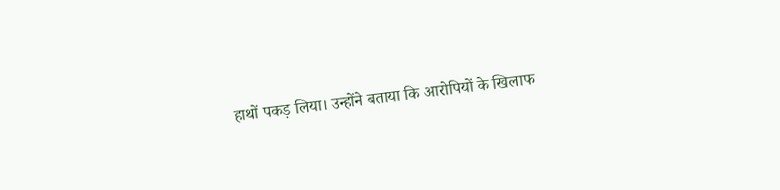हाथों पकड़ लिया। उन्होंने बताया कि आरोपियों के खिलाफ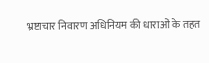भ्रष्टाचार निवारण अधिनियम की धाराओं के तहत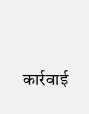कार्रवाई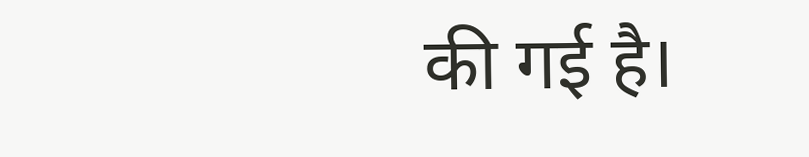की गई है।